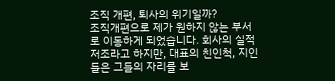조직 개편, 퇴사의 위기일까?
조직개편으로 제가 원하지 않는 부서로 이동하게 되었습니다. 회사의 실적 저조라고 하지만, 대표의 친인척, 지인들은 그들의 자리를 보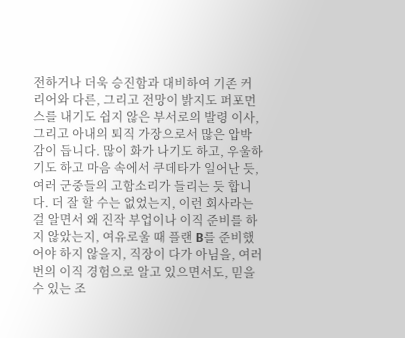전하거나 더욱 승진함과 대비하여 기존 커리어와 다른, 그리고 전망이 밝지도 퍼포먼스를 내기도 쉽지 않은 부서로의 발령 이사, 그리고 아내의 퇴직 가장으로서 많은 압박감이 듭니다. 많이 화가 나기도 하고, 우울하기도 하고 마음 속에서 쿠데타가 일어난 듯, 여러 군중들의 고함소리가 들리는 듯 합니다. 더 잘 할 수는 없었는지, 이런 회사라는 걸 알면서 왜 진작 부업이나 이직 준비를 하지 않았는지, 여유로울 때 플랜 B를 준비했어야 하지 않을지, 직장이 다가 아님을, 여러 번의 이직 경험으로 알고 있으면서도, 믿을 수 있는 조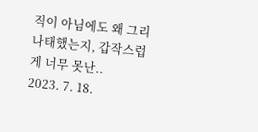직이 아님에도 왜 그리 나태했는지, 갑작스럽게 너무 못난..
2023. 7. 18.